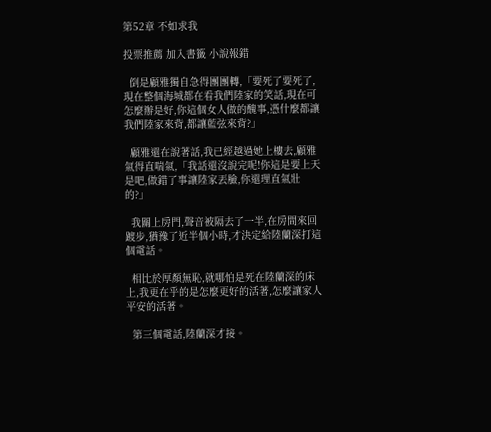第52章 不如求我

投票推薦 加入書籤 小說報錯

  倒是顧雅獨自急得團團轉,「要死了要死了,現在整個海城都在看我們陸家的笑話,現在可怎麼辦是好,你這個女人做的醜事,憑什麼都讓我們陸家來背,都讓藍弦來背?」

  顧雅還在說著話,我已經越過她上樓去,顧雅氣得直喘氣,「我話還沒說完呢!你這是要上天是吧,做錯了事讓陸家丟臉,你還理直氣壯的?」

  我關上房門,聲音被隔去了一半,在房間來回踱步,猶豫了近半個小時,才決定給陸蘭深打這個電話。

  相比於厚顏無恥,就哪怕是死在陸蘭深的床上,我更在乎的是怎麼更好的活著,怎麼讓家人平安的活著。

  第三個電話,陸蘭深才接。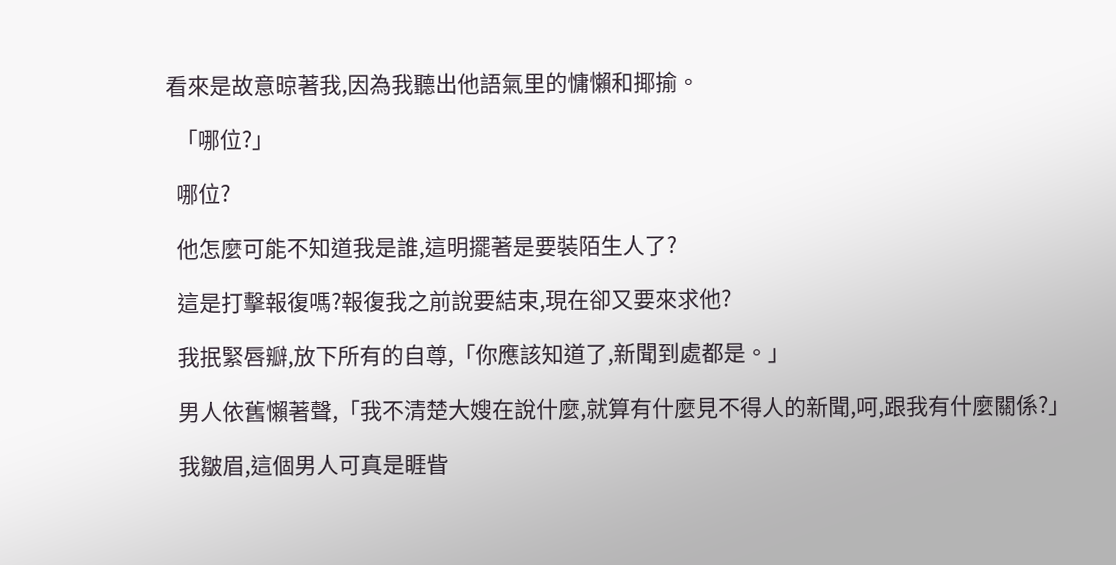看來是故意晾著我,因為我聽出他語氣里的慵懶和揶揄。

  「哪位?」

  哪位?

  他怎麼可能不知道我是誰,這明擺著是要裝陌生人了?

  這是打擊報復嗎?報復我之前說要結束,現在卻又要來求他?

  我抿緊唇瓣,放下所有的自尊,「你應該知道了,新聞到處都是。」

  男人依舊懶著聲,「我不清楚大嫂在說什麼,就算有什麼見不得人的新聞,呵,跟我有什麼關係?」

  我皺眉,這個男人可真是睚眥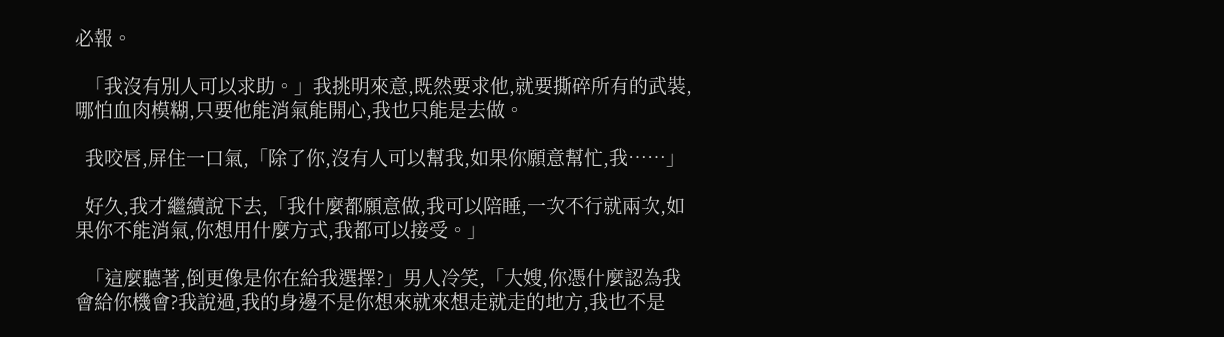必報。

  「我沒有別人可以求助。」我挑明來意,既然要求他,就要撕碎所有的武裝,哪怕血肉模糊,只要他能消氣能開心,我也只能是去做。

  我咬唇,屏住一口氣,「除了你,沒有人可以幫我,如果你願意幫忙,我……」

  好久,我才繼續說下去,「我什麼都願意做,我可以陪睡,一次不行就兩次,如果你不能消氣,你想用什麼方式,我都可以接受。」

  「這麼聽著,倒更像是你在給我選擇?」男人冷笑,「大嫂,你憑什麼認為我會給你機會?我說過,我的身邊不是你想來就來想走就走的地方,我也不是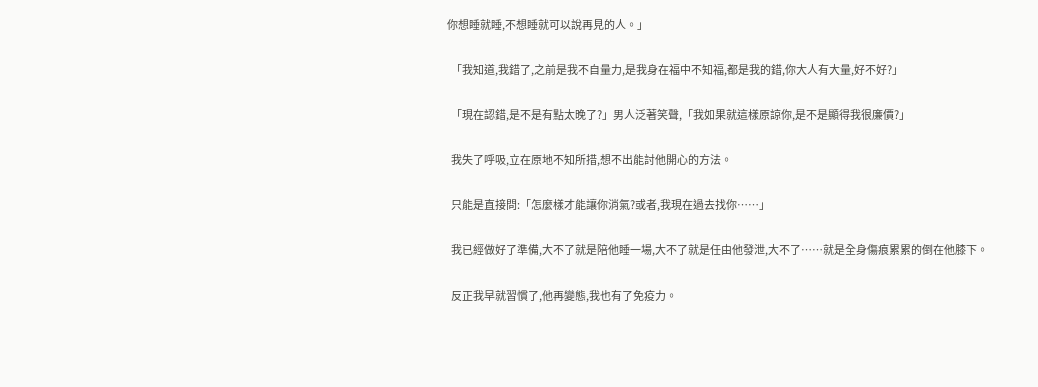你想睡就睡,不想睡就可以說再見的人。」

  「我知道,我錯了,之前是我不自量力,是我身在福中不知福,都是我的錯,你大人有大量,好不好?」

  「現在認錯,是不是有點太晚了?」男人泛著笑聲,「我如果就這樣原諒你,是不是顯得我很廉價?」

  我失了呼吸,立在原地不知所措,想不出能討他開心的方法。

  只能是直接問:「怎麼樣才能讓你消氣?或者,我現在過去找你……」

  我已經做好了準備,大不了就是陪他睡一場,大不了就是任由他發泄,大不了……就是全身傷痕累累的倒在他膝下。

  反正我早就習慣了,他再變態,我也有了免疫力。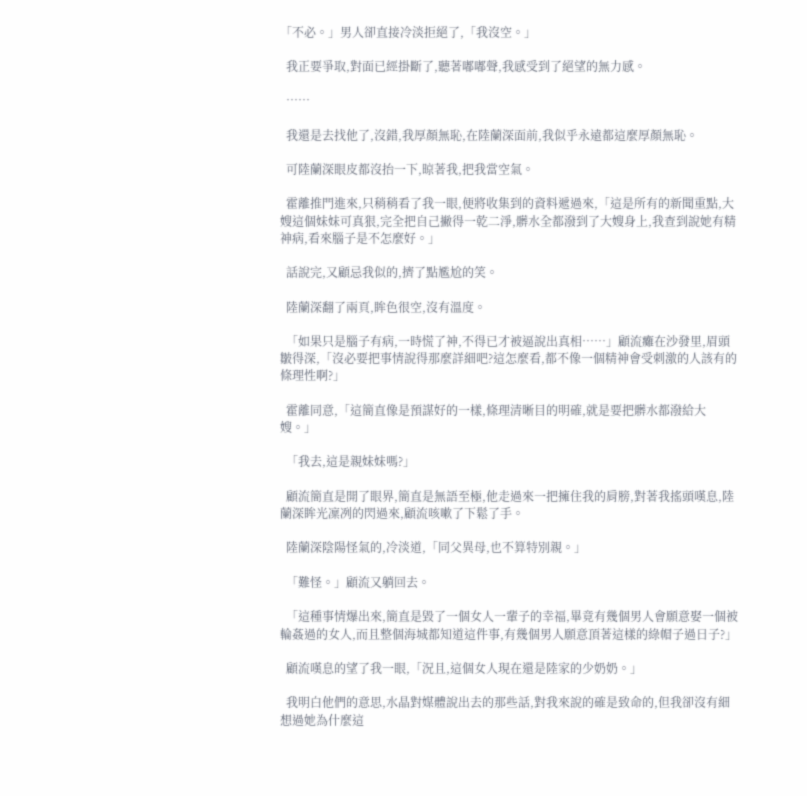「不必。」男人卻直接冷淡拒絕了,「我沒空。」

  我正要爭取,對面已經掛斷了,聽著嘟嘟聲,我感受到了絕望的無力感。

  ……

  我還是去找他了,沒錯,我厚顏無恥,在陸蘭深面前,我似乎永遠都這麼厚顏無恥。

  可陸蘭深眼皮都沒抬一下,晾著我,把我當空氣。

  霍離推門進來,只稍稍看了我一眼,便將收集到的資料遞過來,「這是所有的新聞重點,大嫂這個妹妹可真狠,完全把自己撇得一乾二淨,髒水全都潑到了大嫂身上,我查到說她有精神病,看來腦子是不怎麼好。」

  話說完,又顧忌我似的,擠了點尷尬的笑。

  陸蘭深翻了兩頁,眸色很空,沒有溫度。

  「如果只是腦子有病,一時慌了神,不得已才被逼說出真相……」顧流癱在沙發里,眉頭皺得深,「沒必要把事情說得那麼詳細吧?這怎麼看,都不像一個精神會受刺激的人該有的條理性啊?」

  霍離同意,「這簡直像是預謀好的一樣,條理清晰目的明確,就是要把髒水都潑給大嫂。」

  「我去,這是親妹妹嗎?」

  顧流簡直是開了眼界,簡直是無語至極,他走過來一把擁住我的肩膀,對著我搖頭嘆息,陸蘭深眸光凜冽的閃過來,顧流咳嗽了下鬆了手。

  陸蘭深陰陽怪氣的,冷淡道,「同父異母,也不算特別親。」

  「難怪。」顧流又躺回去。

  「這種事情爆出來,簡直是毀了一個女人一輩子的幸福,畢竟有幾個男人會願意娶一個被輪姦過的女人,而且整個海城都知道這件事,有幾個男人願意頂著這樣的綠帽子過日子?」

  顧流嘆息的望了我一眼,「況且,這個女人現在還是陸家的少奶奶。」

  我明白他們的意思,水晶對媒體說出去的那些話,對我來說的確是致命的,但我卻沒有細想過她為什麼這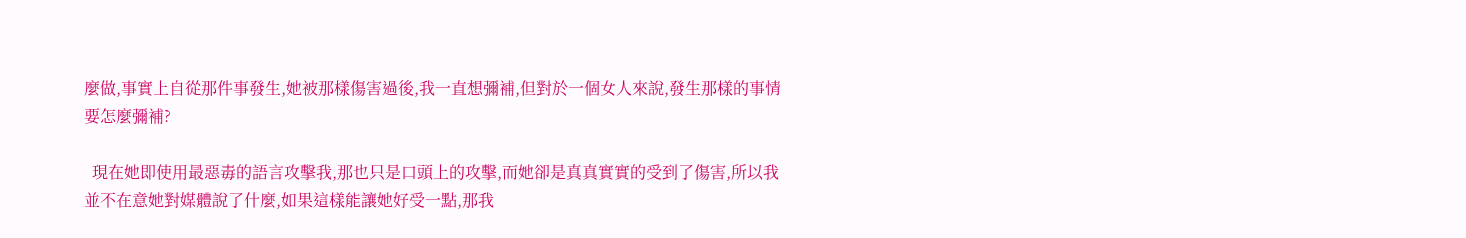麼做,事實上自從那件事發生,她被那樣傷害過後,我一直想彌補,但對於一個女人來說,發生那樣的事情要怎麼彌補?

  現在她即使用最惡毒的語言攻擊我,那也只是口頭上的攻擊,而她卻是真真實實的受到了傷害,所以我並不在意她對媒體說了什麼,如果這樣能讓她好受一點,那我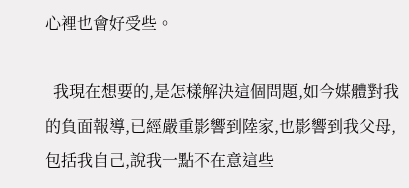心裡也會好受些。

  我現在想要的,是怎樣解決這個問題,如今媒體對我的負面報導,已經嚴重影響到陸家,也影響到我父母,包括我自己,說我一點不在意這些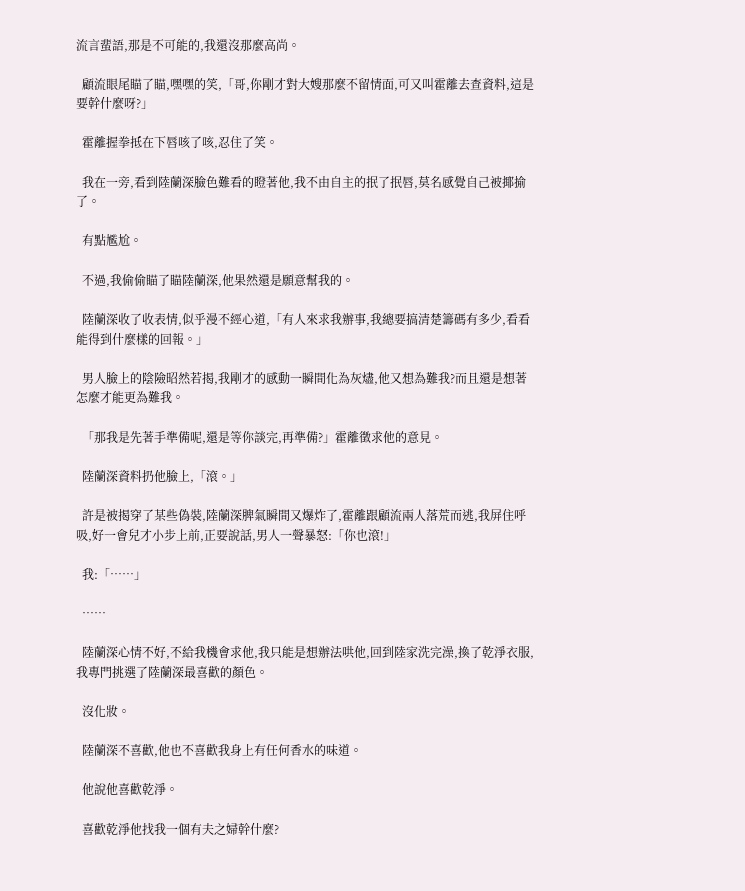流言蜚語,那是不可能的,我還沒那麼高尚。

  顧流眼尾瞄了瞄,嘿嘿的笑,「哥,你剛才對大嫂那麼不留情面,可又叫霍離去查資料,這是要幹什麼呀?」

  霍離握拳抵在下唇咳了咳,忍住了笑。

  我在一旁,看到陸蘭深臉色難看的瞪著他,我不由自主的抿了抿唇,莫名感覺自己被揶揄了。

  有點尷尬。

  不過,我偷偷瞄了瞄陸蘭深,他果然還是願意幫我的。

  陸蘭深收了收表情,似乎漫不經心道,「有人來求我辦事,我總要搞清楚籌碼有多少,看看能得到什麼樣的回報。」

  男人臉上的陰險昭然若揭,我剛才的感動一瞬間化為灰燼,他又想為難我?而且還是想著怎麼才能更為難我。

  「那我是先著手準備呢,還是等你談完,再準備?」霍離徵求他的意見。

  陸蘭深資料扔他臉上,「滾。」

  許是被揭穿了某些偽裝,陸蘭深脾氣瞬間又爆炸了,霍離跟顧流兩人落荒而逃,我屏住呼吸,好一會兒才小步上前,正要說話,男人一聲暴怒:「你也滾!」

  我:「……」

  ……

  陸蘭深心情不好,不給我機會求他,我只能是想辦法哄他,回到陸家洗完澡,換了乾淨衣服,我專門挑選了陸蘭深最喜歡的顏色。

  沒化妝。

  陸蘭深不喜歡,他也不喜歡我身上有任何香水的味道。

  他說他喜歡乾淨。

  喜歡乾淨他找我一個有夫之婦幹什麼?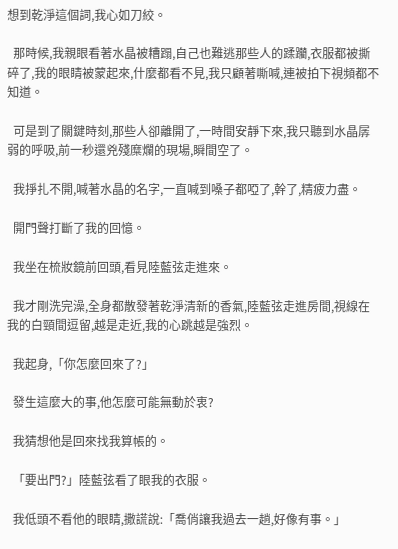想到乾淨這個詞,我心如刀絞。

  那時候,我親眼看著水晶被糟蹋,自己也難逃那些人的蹂躪,衣服都被撕碎了,我的眼睛被蒙起來,什麼都看不見,我只顧著嘶喊,連被拍下視頻都不知道。

  可是到了關鍵時刻,那些人卻離開了,一時間安靜下來,我只聽到水晶孱弱的呼吸,前一秒還兇殘糜爛的現場,瞬間空了。

  我掙扎不開,喊著水晶的名字,一直喊到嗓子都啞了,幹了,精疲力盡。

  開門聲打斷了我的回憶。

  我坐在梳妝鏡前回頭,看見陸藍弦走進來。

  我才剛洗完澡,全身都散發著乾淨清新的香氣,陸藍弦走進房間,視線在我的白頸間逗留,越是走近,我的心跳越是強烈。

  我起身,「你怎麼回來了?」

  發生這麼大的事,他怎麼可能無動於衷?

  我猜想他是回來找我算帳的。

  「要出門?」陸藍弦看了眼我的衣服。

  我低頭不看他的眼睛,撒謊說:「喬俏讓我過去一趟,好像有事。」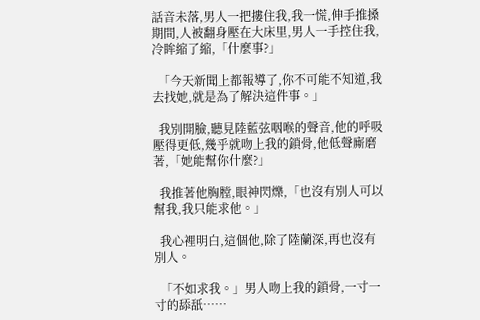話音未落,男人一把摟住我,我一慌,伸手推搡期間,人被翻身壓在大床里,男人一手控住我,冷眸縮了縮,「什麼事?」

  「今天新聞上都報導了,你不可能不知道,我去找她,就是為了解決這件事。」

  我別開臉,聽見陸藍弦咽喉的聲音,他的呼吸壓得更低,幾乎就吻上我的鎖骨,他低聲廝磨著,「她能幫你什麼?」

  我推著他胸膛,眼神閃爍,「也沒有別人可以幫我,我只能求他。」

  我心裡明白,這個他,除了陸蘭深,再也沒有別人。

  「不如求我。」男人吻上我的鎖骨,一寸一寸的舔舐……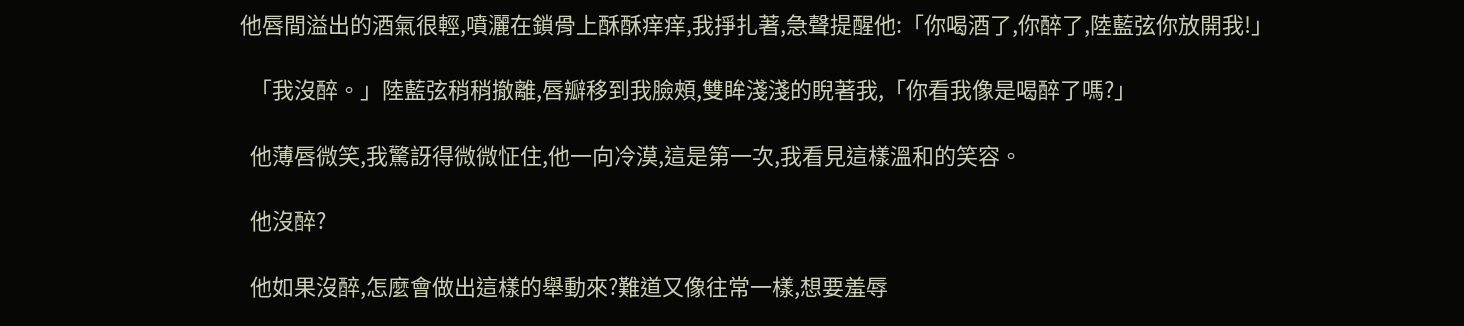他唇間溢出的酒氣很輕,噴灑在鎖骨上酥酥痒痒,我掙扎著,急聲提醒他:「你喝酒了,你醉了,陸藍弦你放開我!」

  「我沒醉。」陸藍弦稍稍撤離,唇瓣移到我臉頰,雙眸淺淺的睨著我,「你看我像是喝醉了嗎?」

  他薄唇微笑,我驚訝得微微怔住,他一向冷漠,這是第一次,我看見這樣溫和的笑容。

  他沒醉?

  他如果沒醉,怎麼會做出這樣的舉動來?難道又像往常一樣,想要羞辱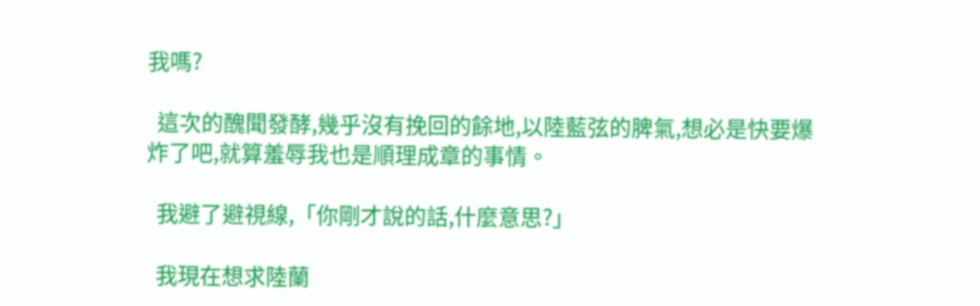我嗎?

  這次的醜聞發酵,幾乎沒有挽回的餘地,以陸藍弦的脾氣,想必是快要爆炸了吧,就算羞辱我也是順理成章的事情。

  我避了避視線,「你剛才說的話,什麼意思?」

  我現在想求陸蘭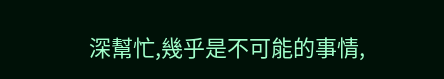深幫忙,幾乎是不可能的事情,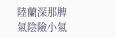陸蘭深那脾氣陰險小氣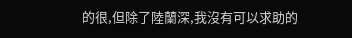的很,但除了陸蘭深,我沒有可以求助的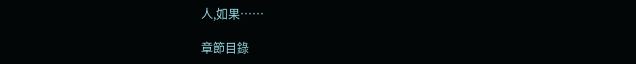人,如果……

章節目錄